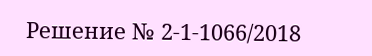Решение № 2-1-1066/2018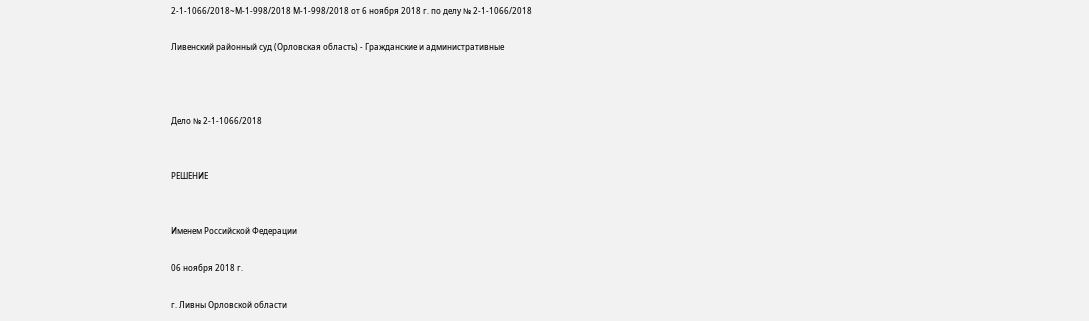2-1-1066/2018~М-1-998/2018 М-1-998/2018 от 6 ноября 2018 г. по делу № 2-1-1066/2018

Ливенский районный суд (Орловская область) - Гражданские и административные



Дело № 2-1-1066/2018


РЕШЕНИЕ


Именем Российской Федерации

06 ноября 2018 г.

г. Ливны Орловской области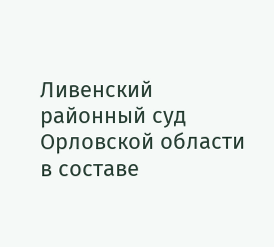Ливенский районный суд Орловской области в составе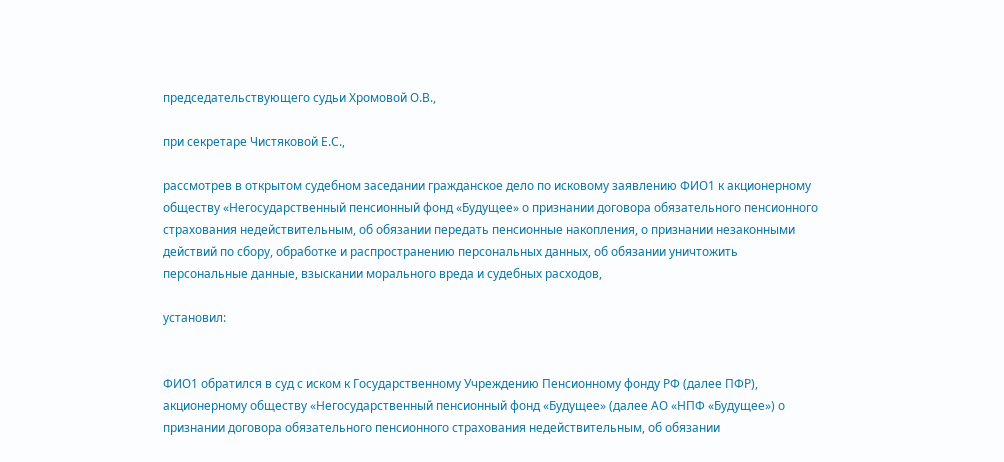председательствующего судьи Хромовой О.В.,

при секретаре Чистяковой Е.С.,

рассмотрев в открытом судебном заседании гражданское дело по исковому заявлению ФИО1 к акционерному обществу «Негосударственный пенсионный фонд «Будущее» о признании договора обязательного пенсионного страхования недействительным, об обязании передать пенсионные накопления, о признании незаконными действий по сбору, обработке и распространению персональных данных, об обязании уничтожить персональные данные, взыскании морального вреда и судебных расходов,

установил:


ФИО1 обратился в суд с иском к Государственному Учреждению Пенсионному фонду РФ (далее ПФР), акционерному обществу «Негосударственный пенсионный фонд «Будущее» (далее АО «НПФ «Будущее») о признании договора обязательного пенсионного страхования недействительным, об обязании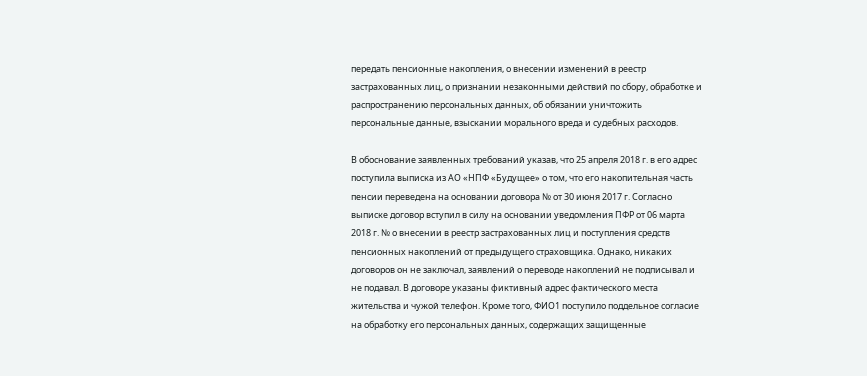передать пенсионные накопления, о внесении изменений в реестр застрахованных лиц, о признании незаконными действий по сбору, обработке и распространению персональных данных, об обязании уничтожить персональные данные, взыскании морального вреда и судебных расходов.

В обоснование заявленных требований указав, что 25 апреля 2018 г. в его адрес поступила выписка из АО «НПФ «Будущее» о том, что его накопительная часть пенсии переведена на основании договора № от 30 июня 2017 г. Согласно выписке договор вступил в силу на основании уведомления ПФР от 06 марта 2018 г. № о внесении в реестр застрахованных лиц и поступления средств пенсионных накоплений от предыдущего страховщика. Однако, никаких договоров он не заключал, заявлений о переводе накоплений не подписывал и не подавал. В договоре указаны фиктивный адрес фактического места жительства и чужой телефон. Кроме того, ФИО1 поступило поддельное согласие на обработку его персональных данных, содержащих защищенные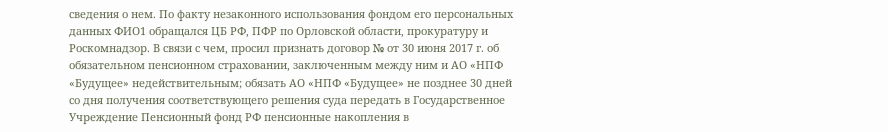сведения о нем. По факту незаконного использования фондом его персональных данных ФИО1 обращался ЦБ РФ, ПФР по Орловской области, прокуратуру и Роскомнадзор. В связи с чем, просил признать договор № от 30 июня 2017 г. об обязательном пенсионном страховании, заключенным между ним и АО «НПФ «Будущее» недействительным; обязать АО «НПФ «Будущее» не позднее 30 дней со дня получения соответствующего решения суда передать в Государственное Учреждение Пенсионный фонд РФ пенсионные накопления в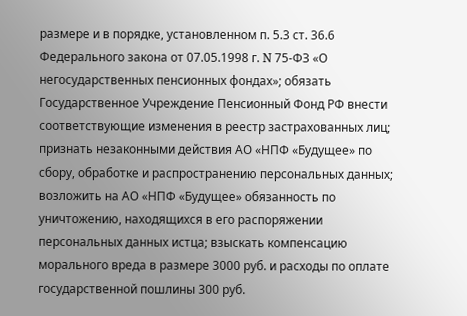размере и в порядке, установленном п. 5.3 ст. 36.6 Федерального закона от 07.05.1998 г. N 75-ФЗ «О негосударственных пенсионных фондах»; обязать Государственное Учреждение Пенсионный Фонд РФ внести соответствующие изменения в реестр застрахованных лиц; признать незаконными действия АО «НПФ «Будущее» по сбору, обработке и распространению персональных данных; возложить на АО «НПФ «Будущее» обязанность по уничтожению, находящихся в его распоряжении персональных данных истца; взыскать компенсацию морального вреда в размере 3000 руб. и расходы по оплате государственной пошлины 300 руб.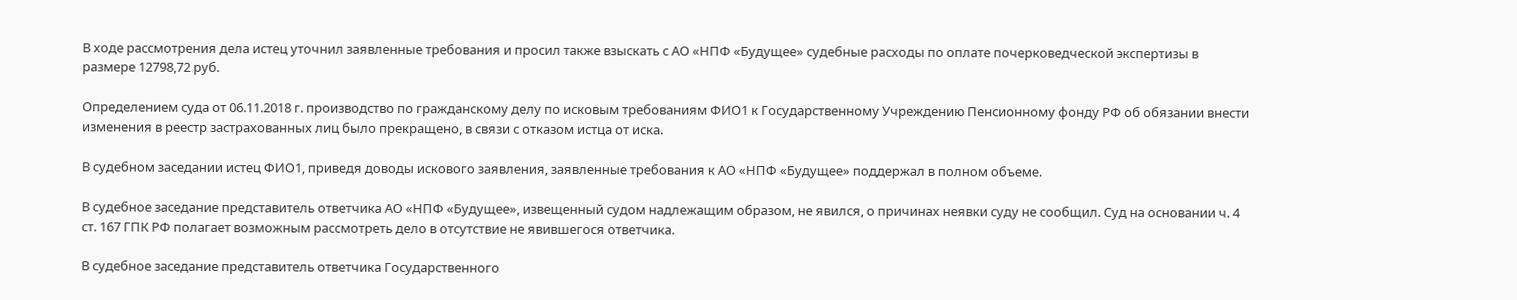В ходе рассмотрения дела истец уточнил заявленные требования и просил также взыскать с АО «НПФ «Будущее» судебные расходы по оплате почерковедческой экспертизы в размере 12798,72 руб.

Определением суда от 06.11.2018 г. производство по гражданскому делу по исковым требованиям ФИО1 к Государственному Учреждению Пенсионному фонду РФ об обязании внести изменения в реестр застрахованных лиц было прекращено, в связи с отказом истца от иска.

В судебном заседании истец ФИО1, приведя доводы искового заявления, заявленные требования к АО «НПФ «Будущее» поддержал в полном объеме.

В судебное заседание представитель ответчика АО «НПФ «Будущее», извещенный судом надлежащим образом, не явился, о причинах неявки суду не сообщил. Суд на основании ч. 4 ст. 167 ГПК РФ полагает возможным рассмотреть дело в отсутствие не явившегося ответчика.

В судебное заседание представитель ответчика Государственного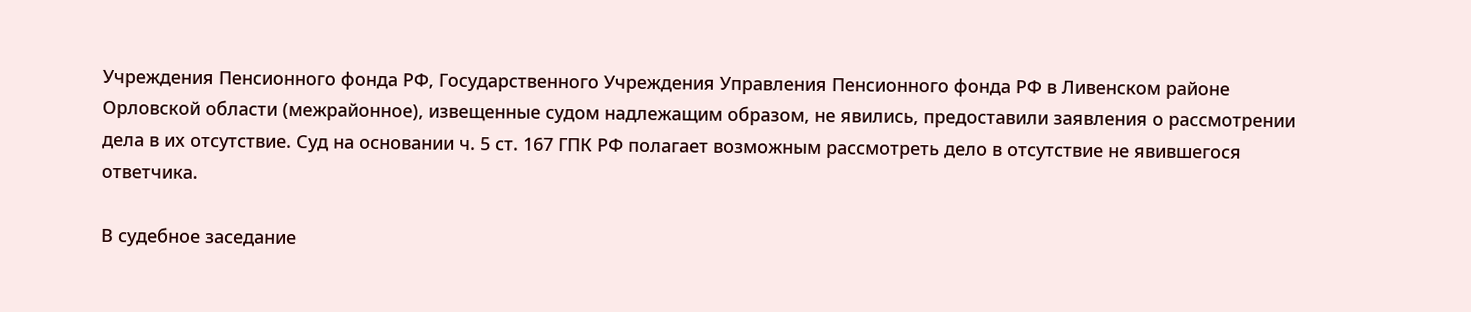Учреждения Пенсионного фонда РФ, Государственного Учреждения Управления Пенсионного фонда РФ в Ливенском районе Орловской области (межрайонное), извещенные судом надлежащим образом, не явились, предоставили заявления о рассмотрении дела в их отсутствие. Суд на основании ч. 5 ст. 167 ГПК РФ полагает возможным рассмотреть дело в отсутствие не явившегося ответчика.

В судебное заседание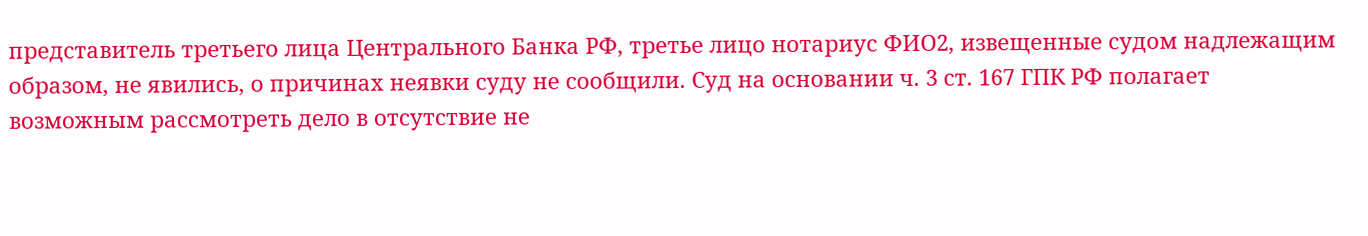представитель третьего лица Центрального Банка РФ, третье лицо нотариус ФИО2, извещенные судом надлежащим образом, не явились, о причинах неявки суду не сообщили. Суд на основании ч. 3 ст. 167 ГПК РФ полагает возможным рассмотреть дело в отсутствие не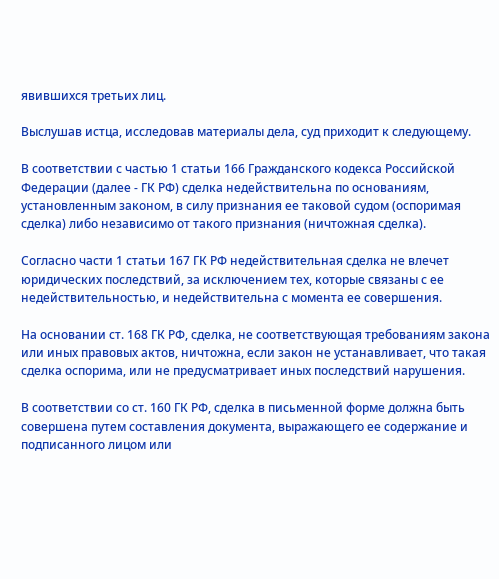явившихся третьих лиц.

Выслушав истца, исследовав материалы дела, суд приходит к следующему.

В соответствии с частью 1 статьи 166 Гражданского кодекса Российской Федерации (далее - ГК РФ) сделка недействительна по основаниям, установленным законом, в силу признания ее таковой судом (оспоримая сделка) либо независимо от такого признания (ничтожная сделка).

Согласно части 1 статьи 167 ГК РФ недействительная сделка не влечет юридических последствий, за исключением тех, которые связаны с ее недействительностью, и недействительна с момента ее совершения.

На основании ст. 168 ГК РФ, сделка, не соответствующая требованиям закона или иных правовых актов, ничтожна, если закон не устанавливает, что такая сделка оспорима, или не предусматривает иных последствий нарушения.

В соответствии со ст. 160 ГК РФ, сделка в письменной форме должна быть совершена путем составления документа, выражающего ее содержание и подписанного лицом или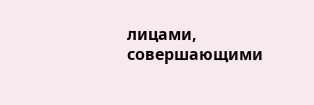лицами, совершающими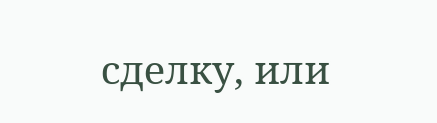сделку, или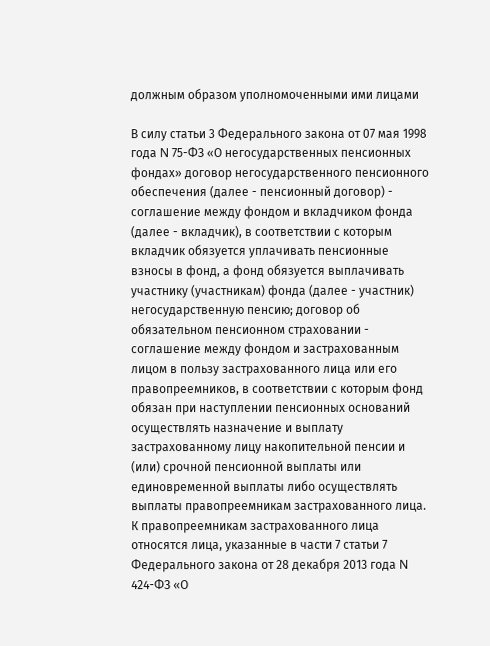должным образом уполномоченными ими лицами

В силу статьи 3 Федерального закона от 07 мая 1998 года N 75-ФЗ «О негосударственных пенсионных фондах» договор негосударственного пенсионного обеспечения (далее - пенсионный договор) - соглашение между фондом и вкладчиком фонда (далее - вкладчик), в соответствии с которым вкладчик обязуется уплачивать пенсионные взносы в фонд, а фонд обязуется выплачивать участнику (участникам) фонда (далее - участник) негосударственную пенсию; договор об обязательном пенсионном страховании - соглашение между фондом и застрахованным лицом в пользу застрахованного лица или его правопреемников, в соответствии с которым фонд обязан при наступлении пенсионных оснований осуществлять назначение и выплату застрахованному лицу накопительной пенсии и (или) срочной пенсионной выплаты или единовременной выплаты либо осуществлять выплаты правопреемникам застрахованного лица. К правопреемникам застрахованного лица относятся лица, указанные в части 7 статьи 7 Федерального закона от 28 декабря 2013 года N 424-ФЗ «О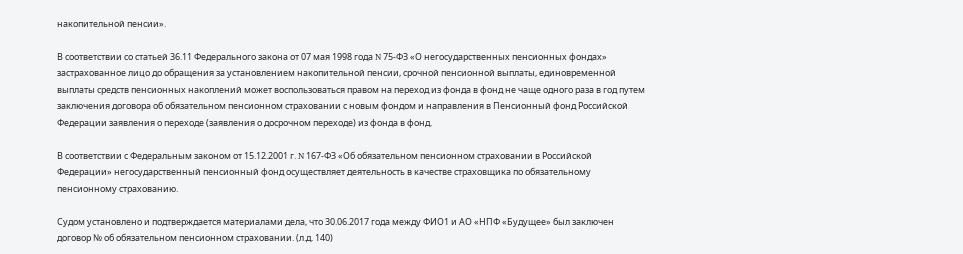накопительной пенсии».

В соответствии со статьей 36.11 Федерального закона от 07 мая 1998 года N 75-ФЗ «О негосударственных пенсионных фондах» застрахованное лицо до обращения за установлением накопительной пенсии, срочной пенсионной выплаты, единовременной выплаты средств пенсионных накоплений может воспользоваться правом на переход из фонда в фонд не чаще одного раза в год путем заключения договора об обязательном пенсионном страховании с новым фондом и направления в Пенсионный фонд Российской Федерации заявления о переходе (заявления о досрочном переходе) из фонда в фонд.

В соответствии с Федеральным законом от 15.12.2001 г. N 167-ФЗ «Об обязательном пенсионном страховании в Российской Федерации» негосударственный пенсионный фонд осуществляет деятельность в качестве страховщика по обязательному пенсионному страхованию.

Судом установлено и подтверждается материалами дела, что 30.06.2017 года между ФИО1 и АО «НПФ «Будущее» был заключен договор № об обязательном пенсионном страховании. (л.д. 140)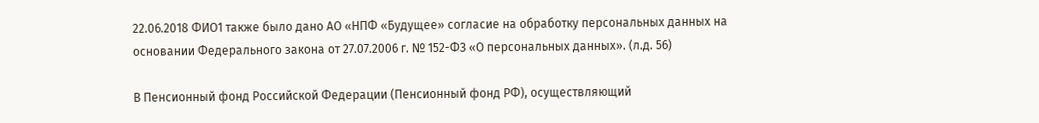22.06.2018 ФИО1 также было дано АО «НПФ «Будущее» согласие на обработку персональных данных на основании Федерального закона от 27.07.2006 г. № 152-ФЗ «О персональных данных». (л.д. 56)

В Пенсионный фонд Российской Федерации (Пенсионный фонд РФ), осуществляющий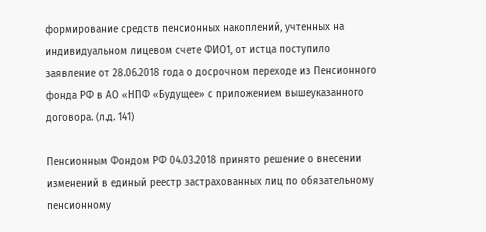формирование средств пенсионных накоплений, учтенных на индивидуальном лицевом счете ФИО1, от истца поступило заявление от 28.06.2018 года о досрочном переходе из Пенсионного фонда РФ в АО «НПФ «Будущее» с приложением вышеуказанного договора. (л.д. 141)

Пенсионным Фондом РФ 04.03.2018 принято решение о внесении изменений в единый реестр застрахованных лиц по обязательному пенсионному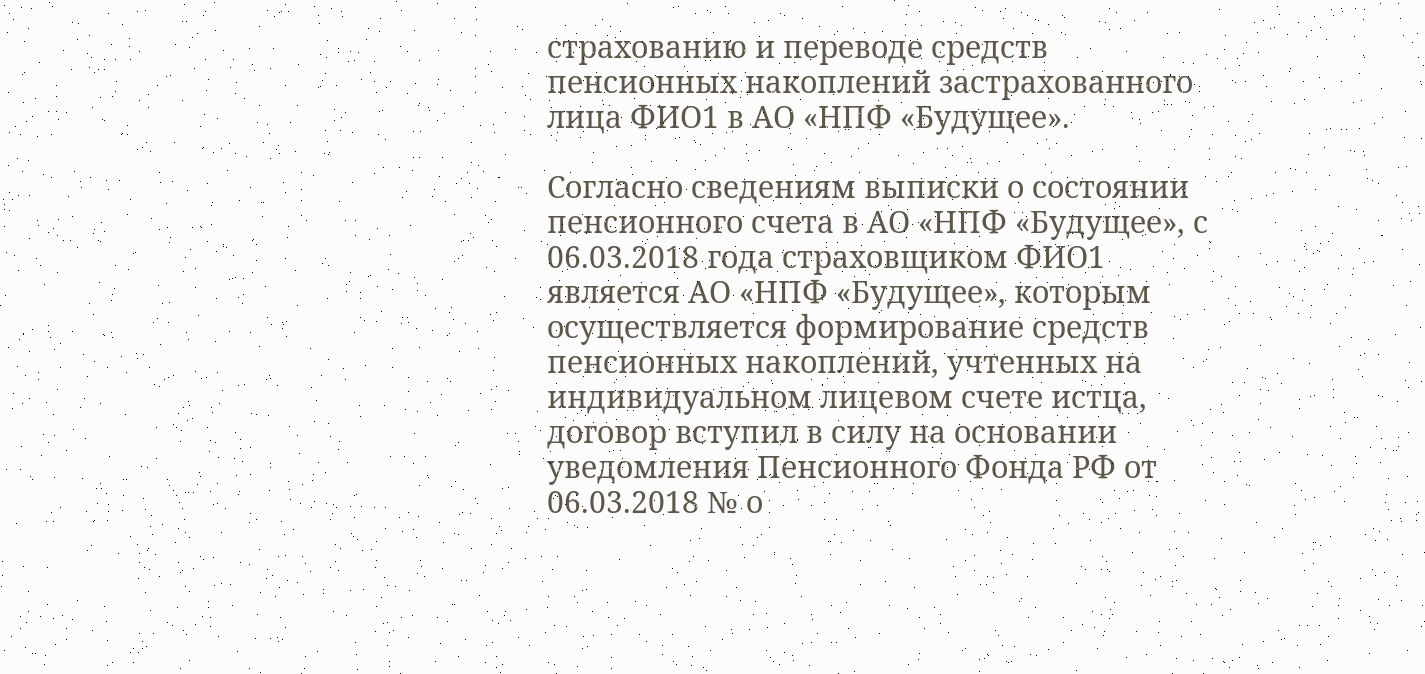страхованию и переводе средств пенсионных накоплений застрахованного лица ФИО1 в АО «НПФ «Будущее».

Согласно сведениям выписки о состоянии пенсионного счета в АО «НПФ «Будущее», с 06.03.2018 года страховщиком ФИО1 является АО «НПФ «Будущее», которым осуществляется формирование средств пенсионных накоплений, учтенных на индивидуальном лицевом счете истца, договор вступил в силу на основании уведомления Пенсионного Фонда РФ от 06.03.2018 № о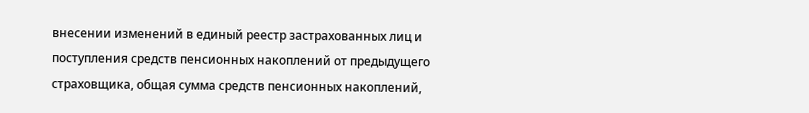внесении изменений в единый реестр застрахованных лиц и поступления средств пенсионных накоплений от предыдущего страховщика, общая сумма средств пенсионных накоплений,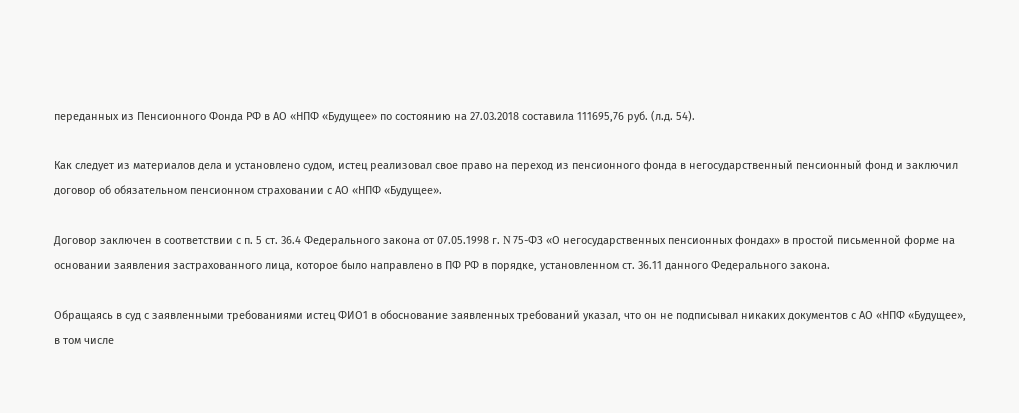переданных из Пенсионного Фонда РФ в АО «НПФ «Будущее» по состоянию на 27.03.2018 составила 111695,76 руб. (л.д. 54).

Как следует из материалов дела и установлено судом, истец реализовал свое право на переход из пенсионного фонда в негосударственный пенсионный фонд и заключил договор об обязательном пенсионном страховании с АО «НПФ «Будущее».

Договор заключен в соответствии с п. 5 ст. 36.4 Федерального закона от 07.05.1998 г. N 75-ФЗ «О негосударственных пенсионных фондах» в простой письменной форме на основании заявления застрахованного лица, которое было направлено в ПФ РФ в порядке, установленном ст. 36.11 данного Федерального закона.

Обращаясь в суд с заявленными требованиями истец ФИО1 в обоснование заявленных требований указал, что он не подписывал никаких документов с АО «НПФ «Будущее», в том числе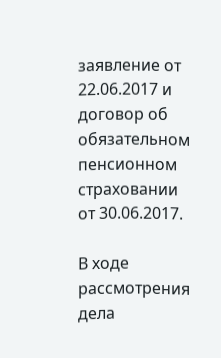заявление от 22.06.2017 и договор об обязательном пенсионном страховании от 30.06.2017.

В ходе рассмотрения дела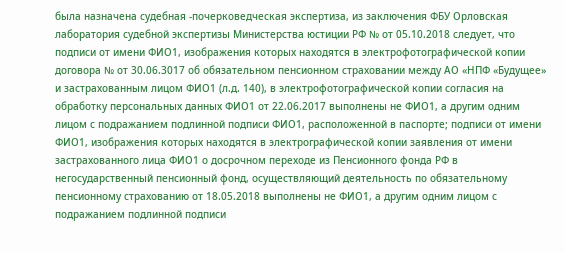была назначена судебная -почерковедческая экспертиза, из заключения ФБУ Орловская лаборатория судебной экспертизы Министерства юстиции РФ № от 05.10.2018 следует, что подписи от имени ФИО1, изображения которых находятся в электрофотографической копии договора № от 30.06.3017 об обязательном пенсионном страховании между АО «НПФ «Будущее» и застрахованным лицом ФИО1 (л.д. 140), в электрофотографической копии согласия на обработку персональных данных ФИО1 от 22.06.2017 выполнены не ФИО1, а другим одним лицом с подражанием подлинной подписи ФИО1, расположенной в паспорте; подписи от имени ФИО1, изображения которых находятся в электрографической копии заявления от имени застрахованного лица ФИО1 о досрочном переходе из Пенсионного фонда РФ в негосударственный пенсионный фонд, осуществляющий деятельность по обязательному пенсионному страхованию от 18.05.2018 выполнены не ФИО1, а другим одним лицом с подражанием подлинной подписи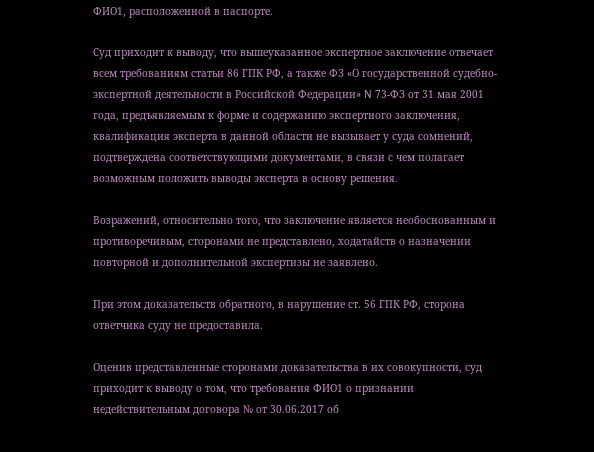ФИО1, расположенной в паспорте.

Суд приходит к выводу, что вышеуказанное экспертное заключение отвечает всем требованиям статьи 86 ГПК РФ, а также ФЗ «О государственной судебно-экспертной деятельности в Российской Федерации» N 73-ФЗ от 31 мая 2001 года, предъявляемым к форме и содержанию экспертного заключения, квалификация эксперта в данной области не вызывает у суда сомнений, подтверждена соответствующими документами, в связи с чем полагает возможным положить выводы эксперта в основу решения.

Возражений, относительно того, что заключение является необоснованным и противоречивым, сторонами не представлено, ходатайств о назначении повторной и дополнительной экспертизы не заявлено.

При этом доказательств обратного, в нарушение ст. 56 ГПК РФ, сторона ответчика суду не предоставила.

Оценив представленные сторонами доказательства в их совокупности, суд приходит к выводу о том, что требования ФИО1 о признании недействительным договора № от 30.06.2017 об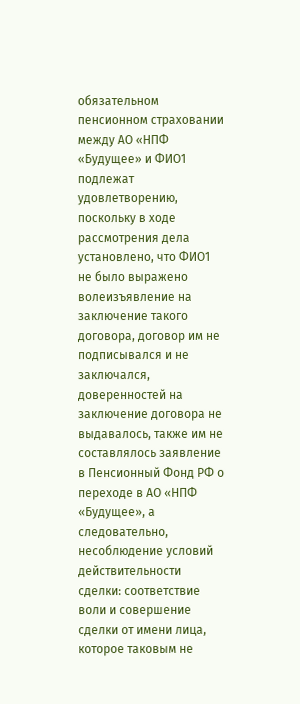обязательном пенсионном страховании между АО «НПФ «Будущее» и ФИО1 подлежат удовлетворению, поскольку в ходе рассмотрения дела установлено, что ФИО1 не было выражено волеизъявление на заключение такого договора, договор им не подписывался и не заключался, доверенностей на заключение договора не выдавалось, также им не составлялось заявление в Пенсионный Фонд РФ о переходе в АО «НПФ «Будущее», а следовательно, несоблюдение условий действительности сделки: соответствие воли и совершение сделки от имени лица, которое таковым не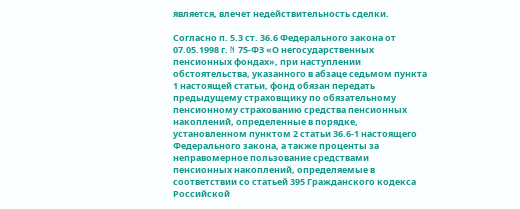является, влечет недействительность сделки.

Согласно п. 5.3 ст. 36.6 Федерального закона от 07.05.1998 г. N 75-ФЗ «О негосударственных пенсионных фондах», при наступлении обстоятельства, указанного в абзаце седьмом пункта 1 настоящей статьи, фонд обязан передать предыдущему страховщику по обязательному пенсионному страхованию средства пенсионных накоплений, определенные в порядке, установленном пунктом 2 статьи 36.6-1 настоящего Федерального закона, а также проценты за неправомерное пользование средствами пенсионных накоплений, определяемые в соответствии со статьей 395 Гражданского кодекса Российской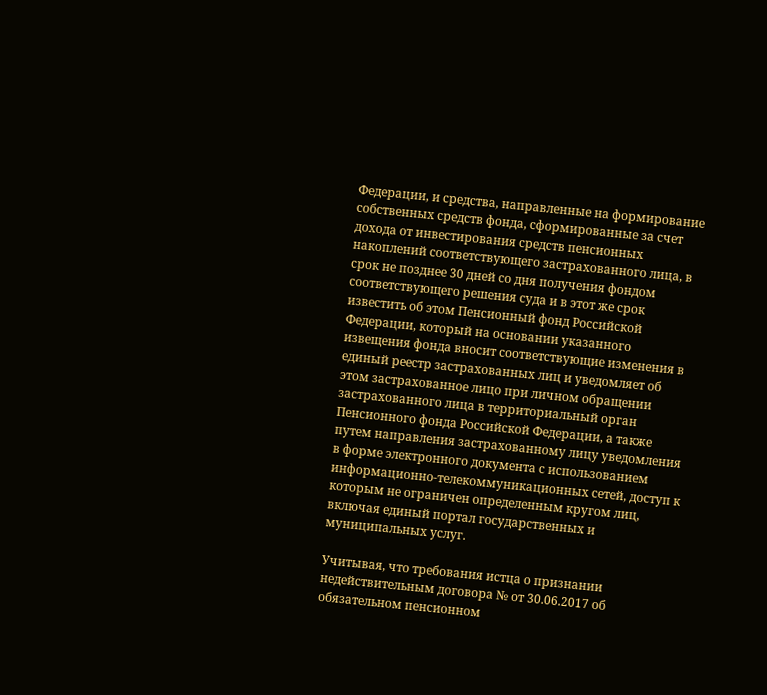Федерации, и средства, направленные на формирование собственных средств фонда, сформированные за счет дохода от инвестирования средств пенсионных накоплений соответствующего застрахованного лица, в срок не позднее 30 дней со дня получения фондом соответствующего решения суда и в этот же срок известить об этом Пенсионный фонд Российской Федерации, который на основании указанного извещения фонда вносит соответствующие изменения в единый реестр застрахованных лиц и уведомляет об этом застрахованное лицо при личном обращении застрахованного лица в территориальный орган Пенсионного фонда Российской Федерации, а также путем направления застрахованному лицу уведомления в форме электронного документа с использованием информационно-телекоммуникационных сетей, доступ к которым не ограничен определенным кругом лиц, включая единый портал государственных и муниципальных услуг.

Учитывая, что требования истца о признании недействительным договора № от 30.06.2017 об обязательном пенсионном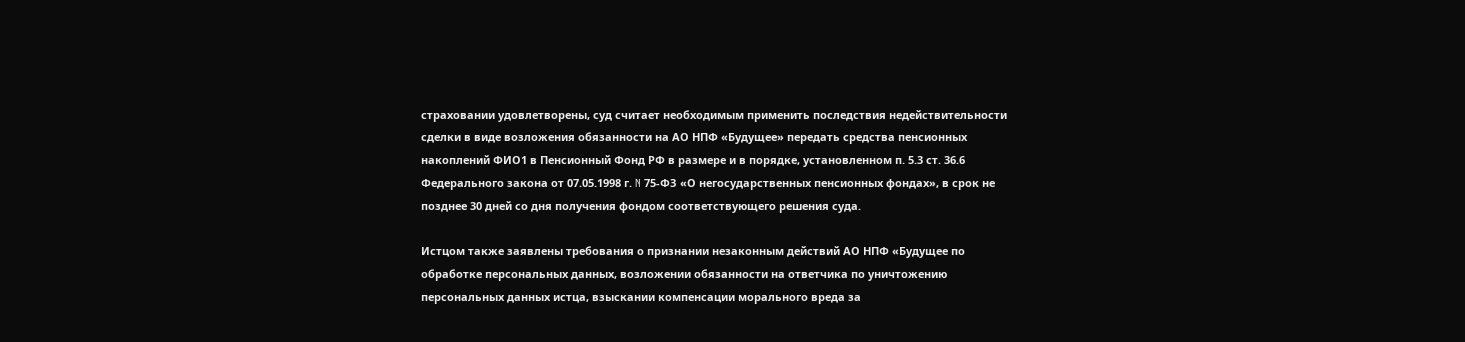страховании удовлетворены, суд считает необходимым применить последствия недействительности сделки в виде возложения обязанности на АО НПФ «Будущее» передать средства пенсионных накоплений ФИО1 в Пенсионный Фонд РФ в размере и в порядке, установленном п. 5.3 ст. 36.6 Федерального закона от 07.05.1998 г. N 75-ФЗ «О негосударственных пенсионных фондах», в срок не позднее 30 дней со дня получения фондом соответствующего решения суда.

Истцом также заявлены требования о признании незаконным действий АО НПФ «Будущее по обработке персональных данных, возложении обязанности на ответчика по уничтожению персональных данных истца, взыскании компенсации морального вреда за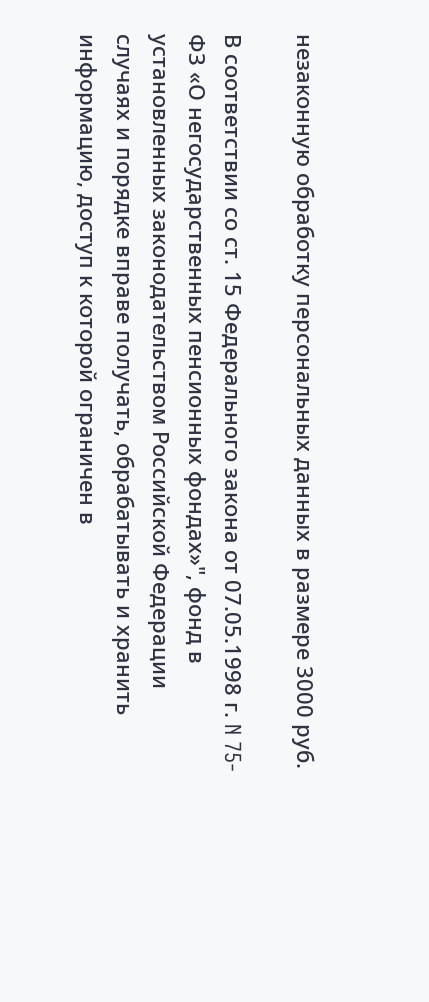незаконную обработку персональных данных в размере 3000 руб.

В соответствии со ст. 15 Федерального закона от 07.05.1998 г. N 75-ФЗ «О негосударственных пенсионных фондах»", фонд в установленных законодательством Российской Федерации случаях и порядке вправе получать, обрабатывать и хранить информацию, доступ к которой ограничен в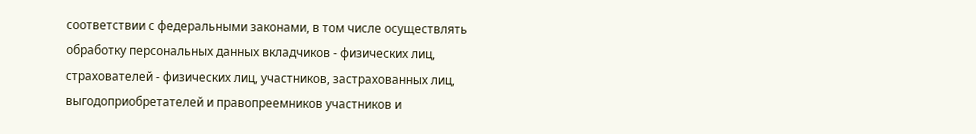соответствии с федеральными законами, в том числе осуществлять обработку персональных данных вкладчиков - физических лиц, страхователей - физических лиц, участников, застрахованных лиц, выгодоприобретателей и правопреемников участников и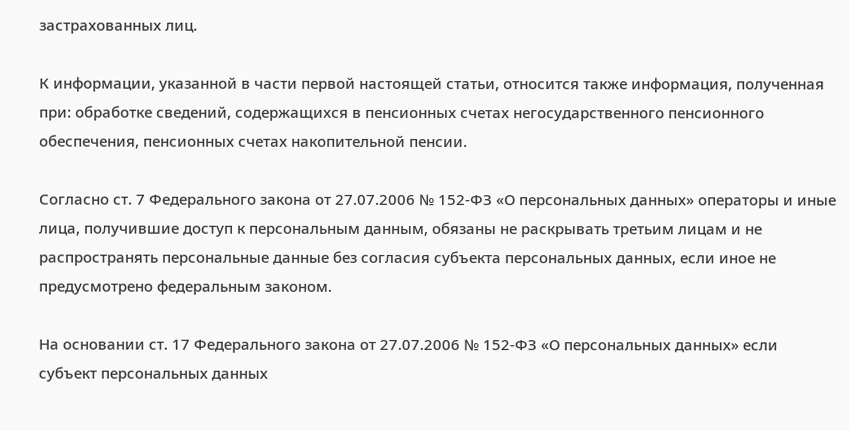застрахованных лиц.

К информации, указанной в части первой настоящей статьи, относится также информация, полученная при: обработке сведений, содержащихся в пенсионных счетах негосударственного пенсионного обеспечения, пенсионных счетах накопительной пенсии.

Согласно ст. 7 Федерального закона от 27.07.2006 № 152-ФЗ «О персональных данных» операторы и иные лица, получившие доступ к персональным данным, обязаны не раскрывать третьим лицам и не распространять персональные данные без согласия субъекта персональных данных, если иное не предусмотрено федеральным законом.

На основании ст. 17 Федерального закона от 27.07.2006 № 152-ФЗ «О персональных данных» если субъект персональных данных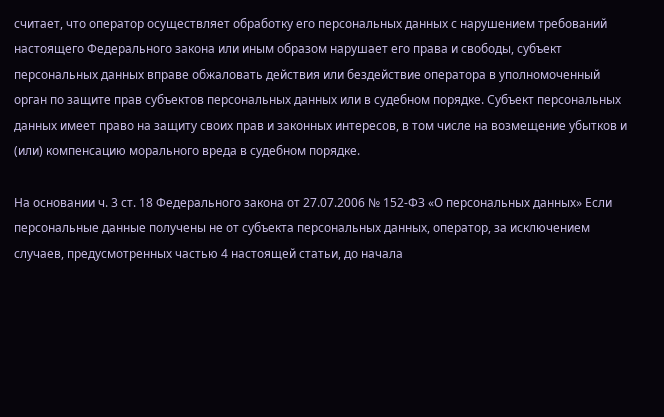считает, что оператор осуществляет обработку его персональных данных с нарушением требований настоящего Федерального закона или иным образом нарушает его права и свободы, субъект персональных данных вправе обжаловать действия или бездействие оператора в уполномоченный орган по защите прав субъектов персональных данных или в судебном порядке. Субъект персональных данных имеет право на защиту своих прав и законных интересов, в том числе на возмещение убытков и (или) компенсацию морального вреда в судебном порядке.

На основании ч. 3 ст. 18 Федерального закона от 27.07.2006 № 152-ФЗ «О персональных данных» Если персональные данные получены не от субъекта персональных данных, оператор, за исключением случаев, предусмотренных частью 4 настоящей статьи, до начала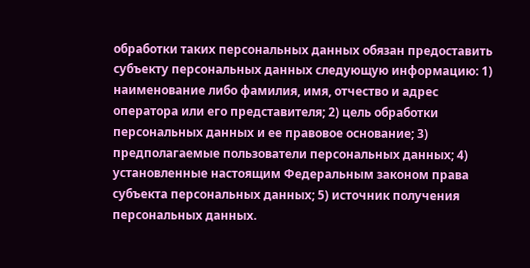обработки таких персональных данных обязан предоставить субъекту персональных данных следующую информацию: 1) наименование либо фамилия, имя, отчество и адрес оператора или его представителя; 2) цель обработки персональных данных и ее правовое основание; 3) предполагаемые пользователи персональных данных; 4) установленные настоящим Федеральным законом права субъекта персональных данных; 5) источник получения персональных данных.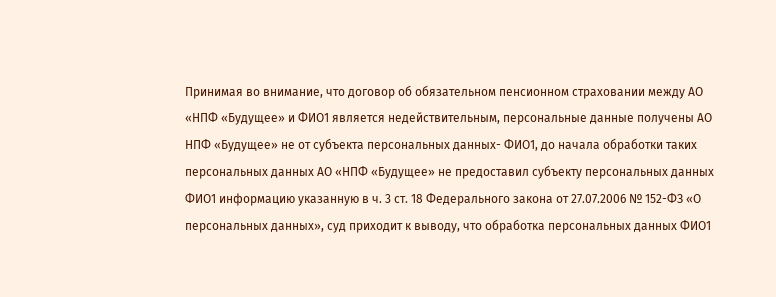Принимая во внимание, что договор об обязательном пенсионном страховании между АО «НПФ «Будущее» и ФИО1 является недействительным, персональные данные получены АО НПФ «Будущее» не от субъекта персональных данных- ФИО1, до начала обработки таких персональных данных АО «НПФ «Будущее» не предоставил субъекту персональных данных ФИО1 информацию указанную в ч. 3 ст. 18 Федерального закона от 27.07.2006 № 152-ФЗ «О персональных данных», суд приходит к выводу, что обработка персональных данных ФИО1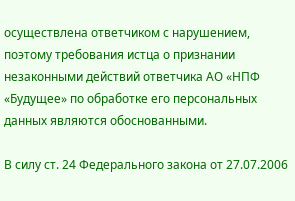осуществлена ответчиком с нарушением, поэтому требования истца о признании незаконными действий ответчика АО «НПФ «Будущее» по обработке его персональных данных являются обоснованными.

В силу ст. 24 Федерального закона от 27.07.2006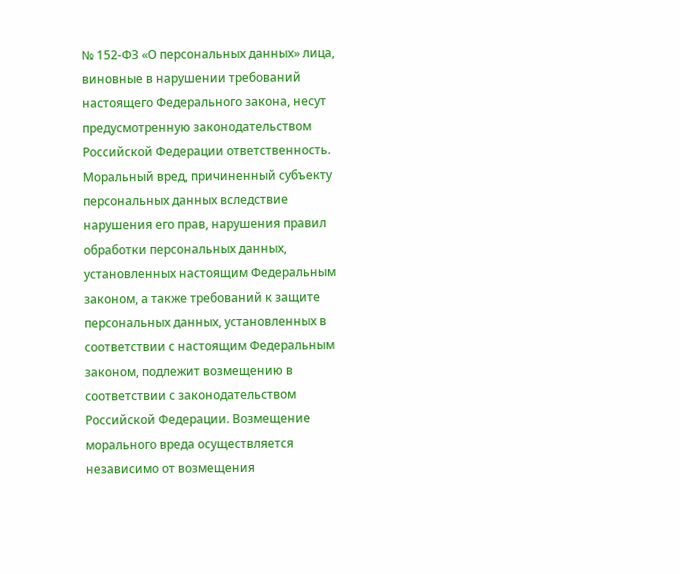№ 152-ФЗ «О персональных данных» лица, виновные в нарушении требований настоящего Федерального закона, несут предусмотренную законодательством Российской Федерации ответственность. Моральный вред, причиненный субъекту персональных данных вследствие нарушения его прав, нарушения правил обработки персональных данных, установленных настоящим Федеральным законом, а также требований к защите персональных данных, установленных в соответствии с настоящим Федеральным законом, подлежит возмещению в соответствии с законодательством Российской Федерации. Возмещение морального вреда осуществляется независимо от возмещения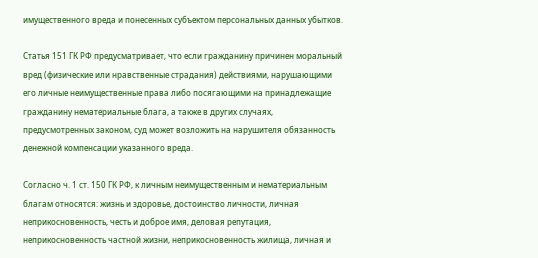имущественного вреда и понесенных субъектом персональных данных убытков.

Статья 151 ГК РФ предусматривает, что если гражданину причинен моральный вред (физические или нравственные страдания) действиями, нарушающими его личные неимущественные права либо посягающими на принадлежащие гражданину нематериальные блага, а также в других случаях, предусмотренных законом, суд может возложить на нарушителя обязанность денежной компенсации указанного вреда.

Согласно ч. 1 ст. 150 ГК РФ, к личным неимущественным и нематериальным благам относятся: жизнь и здоровье, достоинство личности, личная неприкосновенность, честь и доброе имя, деловая репутация, неприкосновенность частной жизни, неприкосновенность жилища, личная и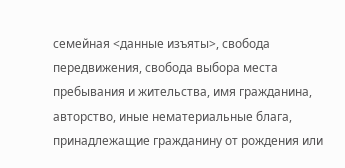семейная <данные изъяты>, свобода передвижения, свобода выбора места пребывания и жительства, имя гражданина, авторство, иные нематериальные блага, принадлежащие гражданину от рождения или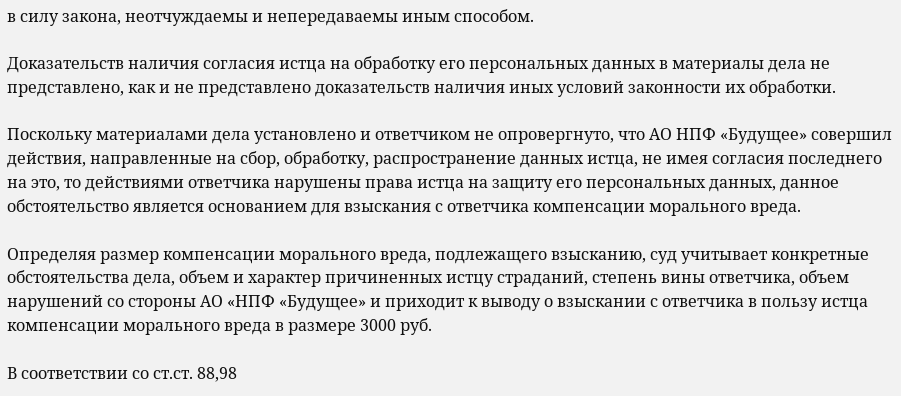в силу закона, неотчуждаемы и непередаваемы иным способом.

Доказательств наличия согласия истца на обработку его персональных данных в материалы дела не представлено, как и не представлено доказательств наличия иных условий законности их обработки.

Поскольку материалами дела установлено и ответчиком не опровергнуто, что АО НПФ «Будущее» совершил действия, направленные на сбор, обработку, распространение данных истца, не имея согласия последнего на это, то действиями ответчика нарушены права истца на защиту его персональных данных, данное обстоятельство является основанием для взыскания с ответчика компенсации морального вреда.

Определяя размер компенсации морального вреда, подлежащего взысканию, суд учитывает конкретные обстоятельства дела, объем и характер причиненных истцу страданий, степень вины ответчика, объем нарушений со стороны АО «НПФ «Будущее» и приходит к выводу о взыскании с ответчика в пользу истца компенсации морального вреда в размере 3000 руб.

В соответствии со ст.ст. 88,98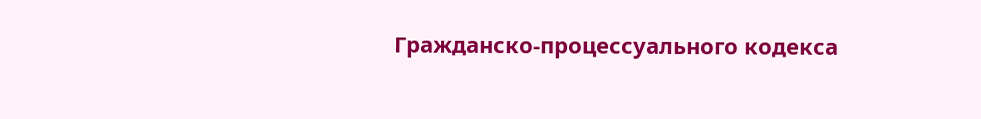Гражданско-процессуального кодекса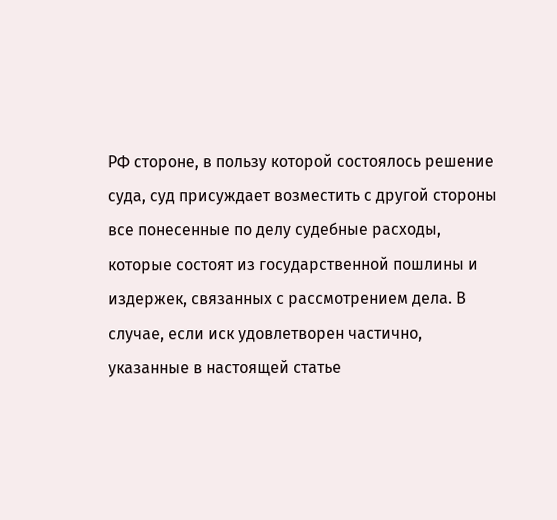РФ стороне, в пользу которой состоялось решение суда, суд присуждает возместить с другой стороны все понесенные по делу судебные расходы, которые состоят из государственной пошлины и издержек, связанных с рассмотрением дела. В случае, если иск удовлетворен частично, указанные в настоящей статье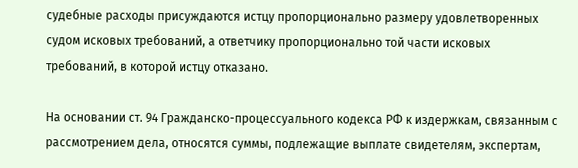судебные расходы присуждаются истцу пропорционально размеру удовлетворенных судом исковых требований, а ответчику пропорционально той части исковых требований, в которой истцу отказано.

На основании ст. 94 Гражданско-процессуального кодекса РФ к издержкам, связанным с рассмотрением дела, относятся суммы, подлежащие выплате свидетелям, экспертам,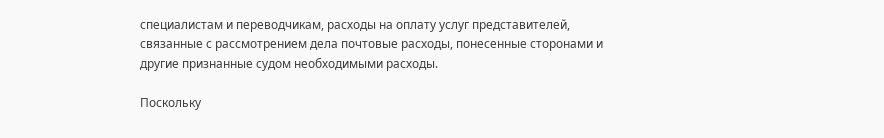специалистам и переводчикам, расходы на оплату услуг представителей, связанные с рассмотрением дела почтовые расходы, понесенные сторонами и другие признанные судом необходимыми расходы.

Поскольку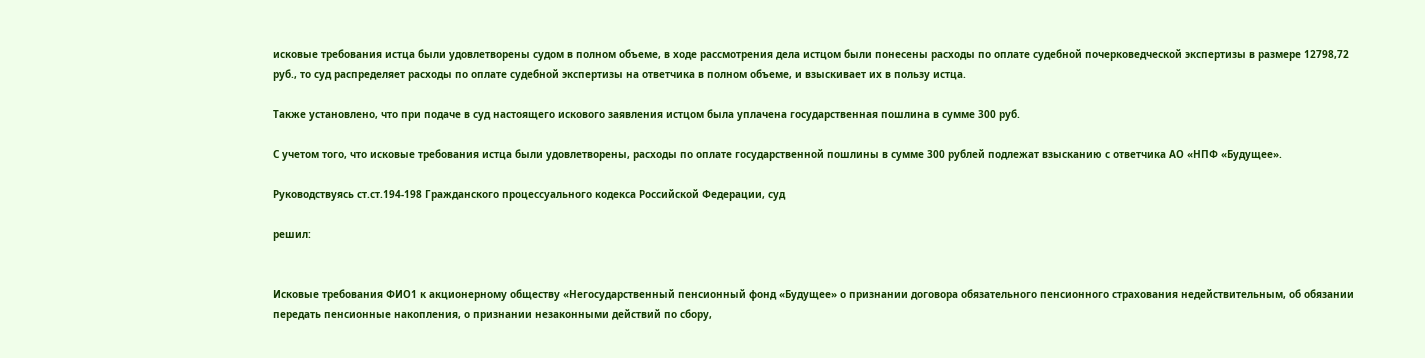исковые требования истца были удовлетворены судом в полном объеме, в ходе рассмотрения дела истцом были понесены расходы по оплате судебной почерковедческой экспертизы в размере 12798,72 руб., то суд распределяет расходы по оплате судебной экспертизы на ответчика в полном объеме, и взыскивает их в пользу истца.

Также установлено, что при подаче в суд настоящего искового заявления истцом была уплачена государственная пошлина в сумме 300 руб.

С учетом того, что исковые требования истца были удовлетворены, расходы по оплате государственной пошлины в сумме 300 рублей подлежат взысканию с ответчика АО «НПФ «Будущее».

Руководствуясь ст.ст.194-198 Гражданского процессуального кодекса Российской Федерации, суд

решил:


Исковые требования ФИО1 к акционерному обществу «Негосударственный пенсионный фонд «Будущее» о признании договора обязательного пенсионного страхования недействительным, об обязании передать пенсионные накопления, о признании незаконными действий по сбору,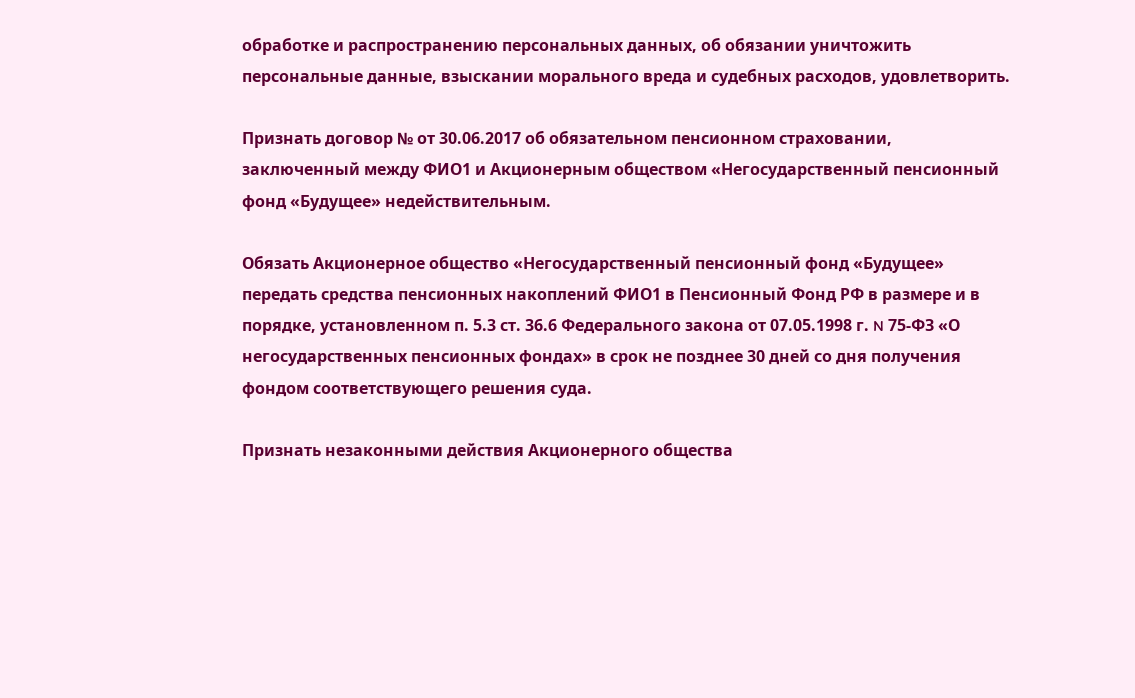обработке и распространению персональных данных, об обязании уничтожить персональные данные, взыскании морального вреда и судебных расходов, удовлетворить.

Признать договор № от 30.06.2017 об обязательном пенсионном страховании, заключенный между ФИО1 и Акционерным обществом «Негосударственный пенсионный фонд «Будущее» недействительным.

Обязать Акционерное общество «Негосударственный пенсионный фонд «Будущее» передать средства пенсионных накоплений ФИО1 в Пенсионный Фонд РФ в размере и в порядке, установленном п. 5.3 ст. 36.6 Федерального закона от 07.05.1998 г. N 75-ФЗ «О негосударственных пенсионных фондах» в срок не позднее 30 дней со дня получения фондом соответствующего решения суда.

Признать незаконными действия Акционерного общества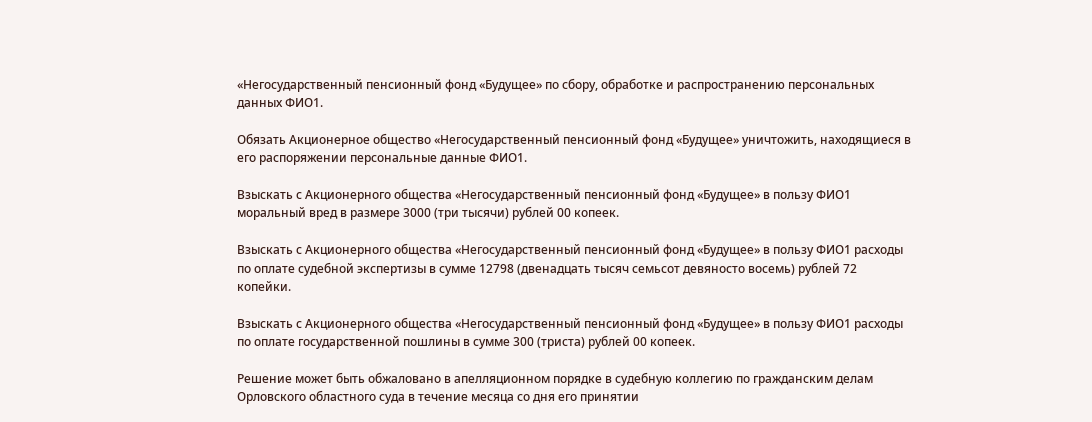«Негосударственный пенсионный фонд «Будущее» по сбору, обработке и распространению персональных данных ФИО1.

Обязать Акционерное общество «Негосударственный пенсионный фонд «Будущее» уничтожить, находящиеся в его распоряжении персональные данные ФИО1.

Взыскать с Акционерного общества «Негосударственный пенсионный фонд «Будущее» в пользу ФИО1 моральный вред в размере 3000 (три тысячи) рублей 00 копеек.

Взыскать с Акционерного общества «Негосударственный пенсионный фонд «Будущее» в пользу ФИО1 расходы по оплате судебной экспертизы в сумме 12798 (двенадцать тысяч семьсот девяносто восемь) рублей 72 копейки.

Взыскать с Акционерного общества «Негосударственный пенсионный фонд «Будущее» в пользу ФИО1 расходы по оплате государственной пошлины в сумме 300 (триста) рублей 00 копеек.

Решение может быть обжаловано в апелляционном порядке в судебную коллегию по гражданским делам Орловского областного суда в течение месяца со дня его принятии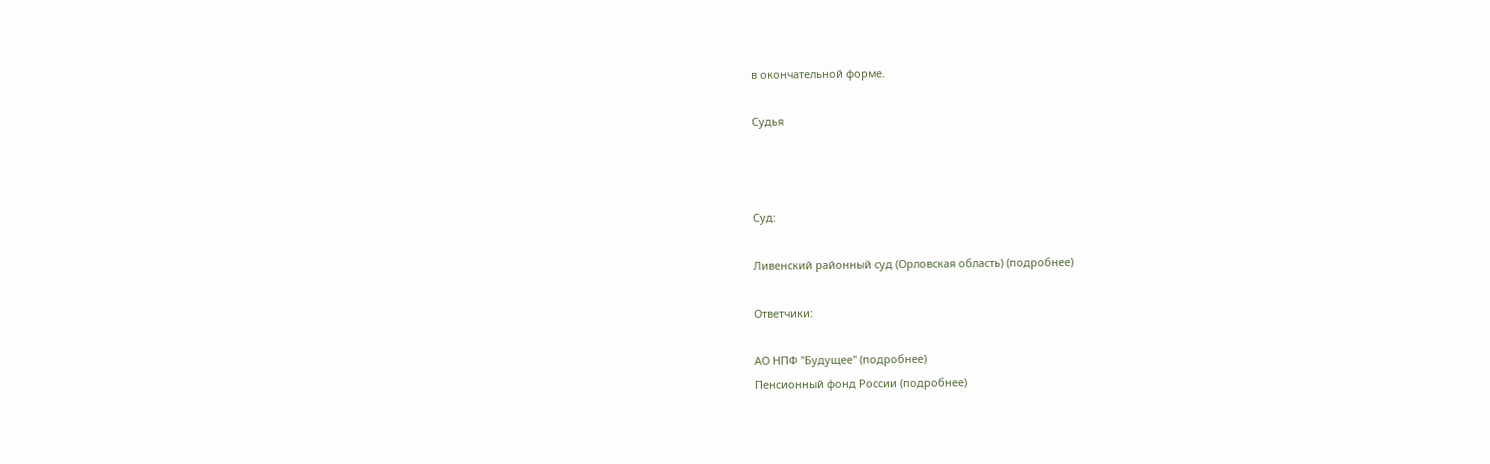в окончательной форме.

Судья



Суд:

Ливенский районный суд (Орловская область) (подробнее)

Ответчики:

АО НПФ "Будущее" (подробнее)
Пенсионный фонд России (подробнее)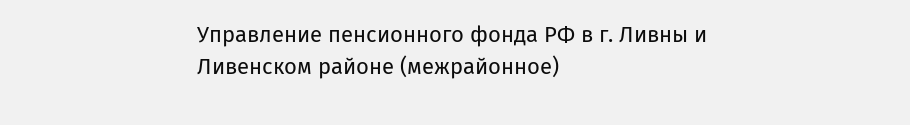Управление пенсионного фонда РФ в г. Ливны и Ливенском районе (межрайонное)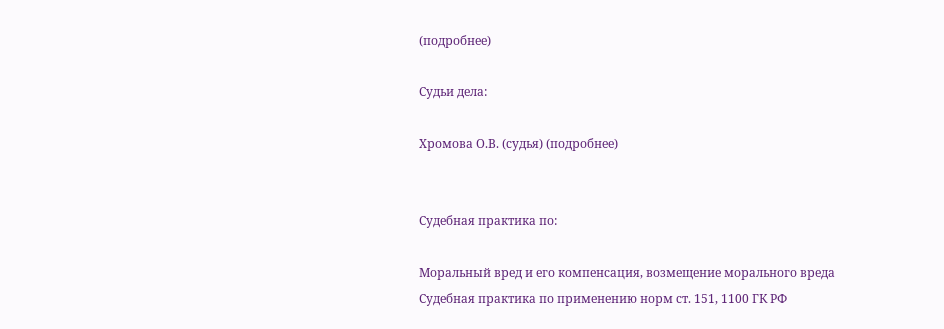(подробнее)

Судьи дела:

Хромова О.В. (судья) (подробнее)


Судебная практика по:

Моральный вред и его компенсация, возмещение морального вреда
Судебная практика по применению норм ст. 151, 1100 ГК РФ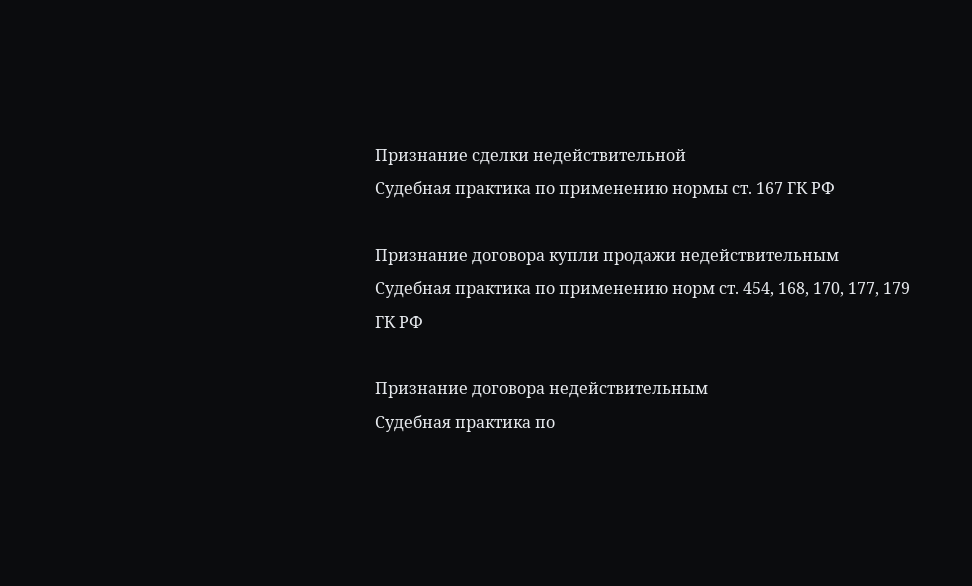Признание сделки недействительной
Судебная практика по применению нормы ст. 167 ГК РФ

Признание договора купли продажи недействительным
Судебная практика по применению норм ст. 454, 168, 170, 177, 179 ГК РФ

Признание договора недействительным
Судебная практика по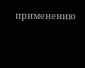применению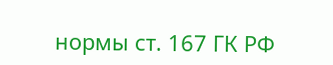нормы ст. 167 ГК РФ